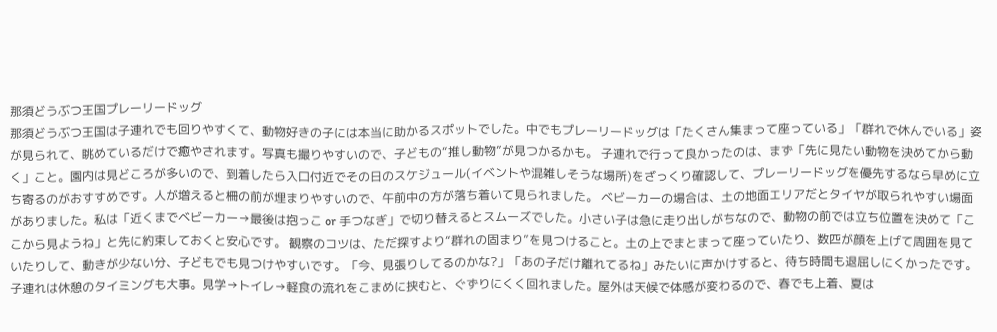那須どうぶつ王国プレーリードッグ
那須どうぶつ王国は子連れでも回りやすくて、動物好きの子には本当に助かるスポットでした。中でもプレーリードッグは「たくさん集まって座っている」「群れで休んでいる」姿が見られて、眺めているだけで癒やされます。写真も撮りやすいので、子どもの“推し動物”が見つかるかも。 子連れで行って良かったのは、まず「先に見たい動物を決めてから動く」こと。園内は見どころが多いので、到着したら入口付近でその日のスケジュール(イベントや混雑しそうな場所)をざっくり確認して、プレーリードッグを優先するなら早めに立ち寄るのがおすすめです。人が増えると柵の前が埋まりやすいので、午前中の方が落ち着いて見られました。 ベビーカーの場合は、土の地面エリアだとタイヤが取られやすい場面がありました。私は「近くまでベビーカー→最後は抱っこ or 手つなぎ」で切り替えるとスムーズでした。小さい子は急に走り出しがちなので、動物の前では立ち位置を決めて「ここから見ようね」と先に約束しておくと安心です。 観察のコツは、ただ探すより“群れの固まり”を見つけること。土の上でまとまって座っていたり、数匹が顔を上げて周囲を見ていたりして、動きが少ない分、子どもでも見つけやすいです。「今、見張りしてるのかな?」「あの子だけ離れてるね」みたいに声かけすると、待ち時間も退屈しにくかったです。 子連れは休憩のタイミングも大事。見学→トイレ→軽食の流れをこまめに挟むと、ぐずりにくく回れました。屋外は天候で体感が変わるので、春でも上着、夏は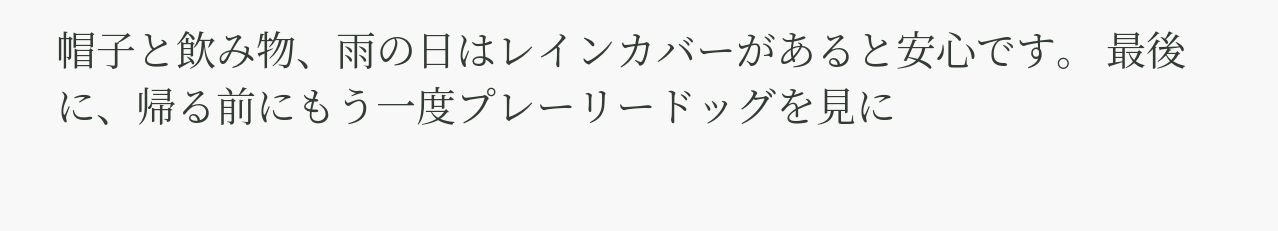帽子と飲み物、雨の日はレインカバーがあると安心です。 最後に、帰る前にもう一度プレーリードッグを見に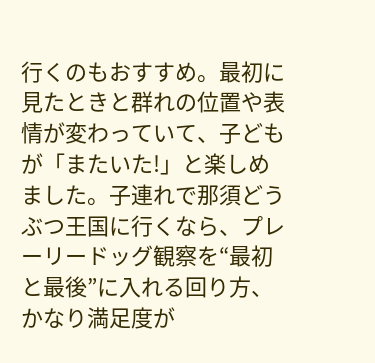行くのもおすすめ。最初に見たときと群れの位置や表情が変わっていて、子どもが「またいた!」と楽しめました。子連れで那須どうぶつ王国に行くなら、プレーリードッグ観察を“最初と最後”に入れる回り方、かなり満足度が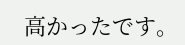高かったです。